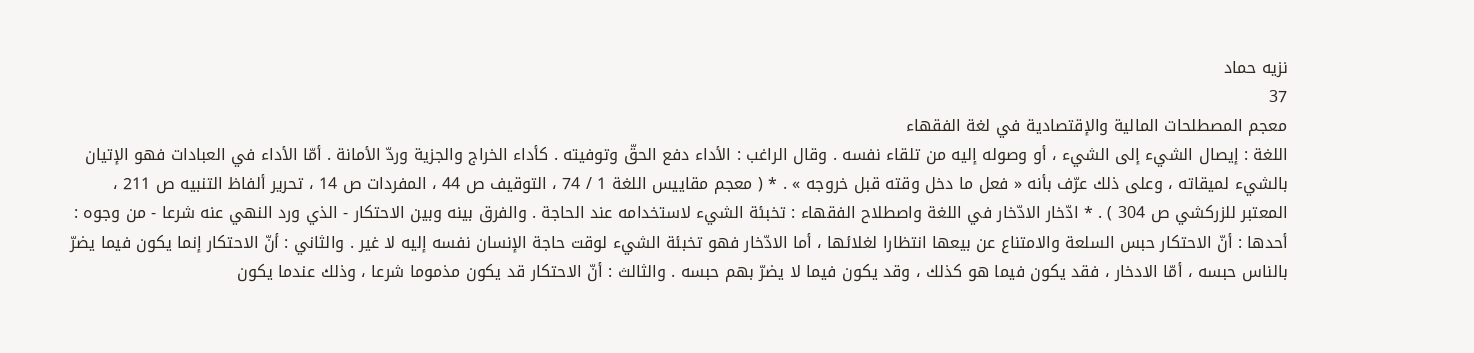نزيه حماد
37
معجم المصطلحات المالية والإقتصادية في لغة الفقهاء
اللغة : إيصال الشيء إلى الشيء ، أو وصوله إليه من تلقاء نفسه . وقال الراغب : الأداء دفع الحقّ وتوفيته . كأداء الخراج والجزية وردّ الأمانة . أمّا الأداء في العبادات فهو الإتيان بالشيء لميقاته ، وعلى ذلك عرّف بأنه « فعل ما دخل وقته قبل خروجه » . * ( معجم مقاييس اللغة 1 / 74 ، التوقيف ص 44 ، المفردات ص 14 ، تحرير ألفاظ التنبيه ص 211 ، المعتبر للزركشي ص 304 ) . * ادّخار الادّخار في اللغة واصطلاح الفقهاء : تخبئة الشيء لاستخدامه عند الحاجة . والفرق بينه وبين الاحتكار - الذي ورد النهي عنه شرعا - من وجوه : أحدها : أنّ الاحتكار حبس السلعة والامتناع عن بيعها انتظارا لغلائها ، أما الادّخار فهو تخبئة الشيء لوقت حاجة الإنسان نفسه إليه لا غير . والثاني : أنّ الاحتكار إنما يكون فيما يضرّ بالناس حبسه ، أمّا الادخار ، فقد يكون فيما هو كذلك ، وقد يكون فيما لا يضرّ بهم حبسه . والثالث : أنّ الاحتكار قد يكون مذموما شرعا ، وذلك عندما يكون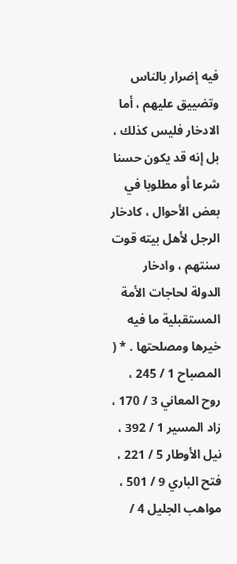فيه إضرار بالناس وتضييق عليهم ، أما الادخار فليس كذلك ، بل إنه قد يكون حسنا شرعا أو مطلوبا في بعض الأحوال ، كادخار الرجل لأهل بيته قوت سنتهم ، وادخار الدولة لحاجات الأمة المستقبلية ما فيه خيرها ومصلحتها . * ( المصباح 1 / 245 ، روح المعاني 3 / 170 ، زاد المسير 1 / 392 ، نيل الأوطار 5 / 221 ، فتح الباري 9 / 501 ، مواهب الجليل 4 /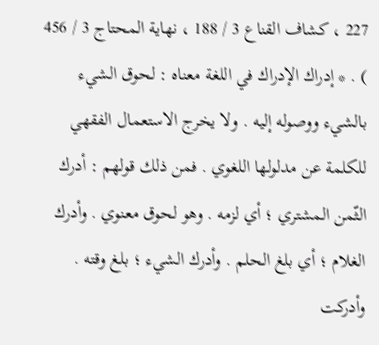227 ، كشاف القناع 3 / 188 ، نهاية المحتاج 3 / 456 ) . * إدراك الإدراك في اللغة معناه : لحوق الشيء بالشيء ووصوله إليه . ولا يخرج الاستعمال الفقهي للكلمة عن مدلولها اللغوي . فمن ذلك قولهم : أدرك الثّمن المشتري ؛ أي لزمه . وهو لحوق معنوي . وأدرك الغلام ؛ أي بلغ الحلم . وأدرك الشيء ؛ بلغ وقته . وأدركت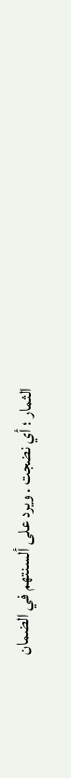الثمار ؛ أي نضجت . ويرد على ألسنتهم في الضمان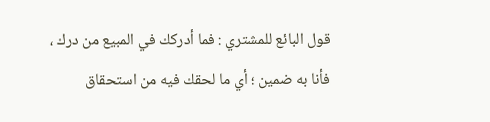قول البائع للمشتري : فما أدركك في المبيع من درك ، فأنا به ضمين ؛ أي ما لحقك فيه من استحقاق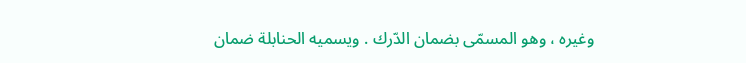وغيره ، وهو المسمّى بضمان الدّرك . ويسميه الحنابلة ضمان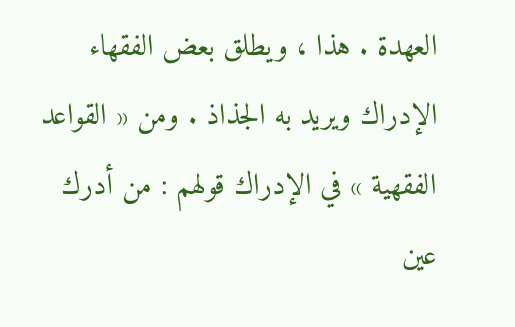العهدة . هذا ، ويطلق بعض الفقهاء الإدراك ويريد به الجذاذ . ومن « القواعد الفقهية » في الإدراك قولهم : من أدرك عين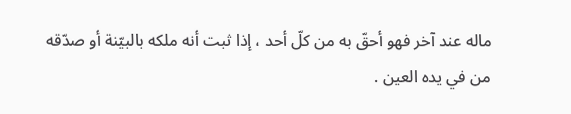ماله عند آخر فهو أحقّ به من كلّ أحد ، إذا ثبت أنه ملكه بالبيّنة أو صدّقه من في يده العين .